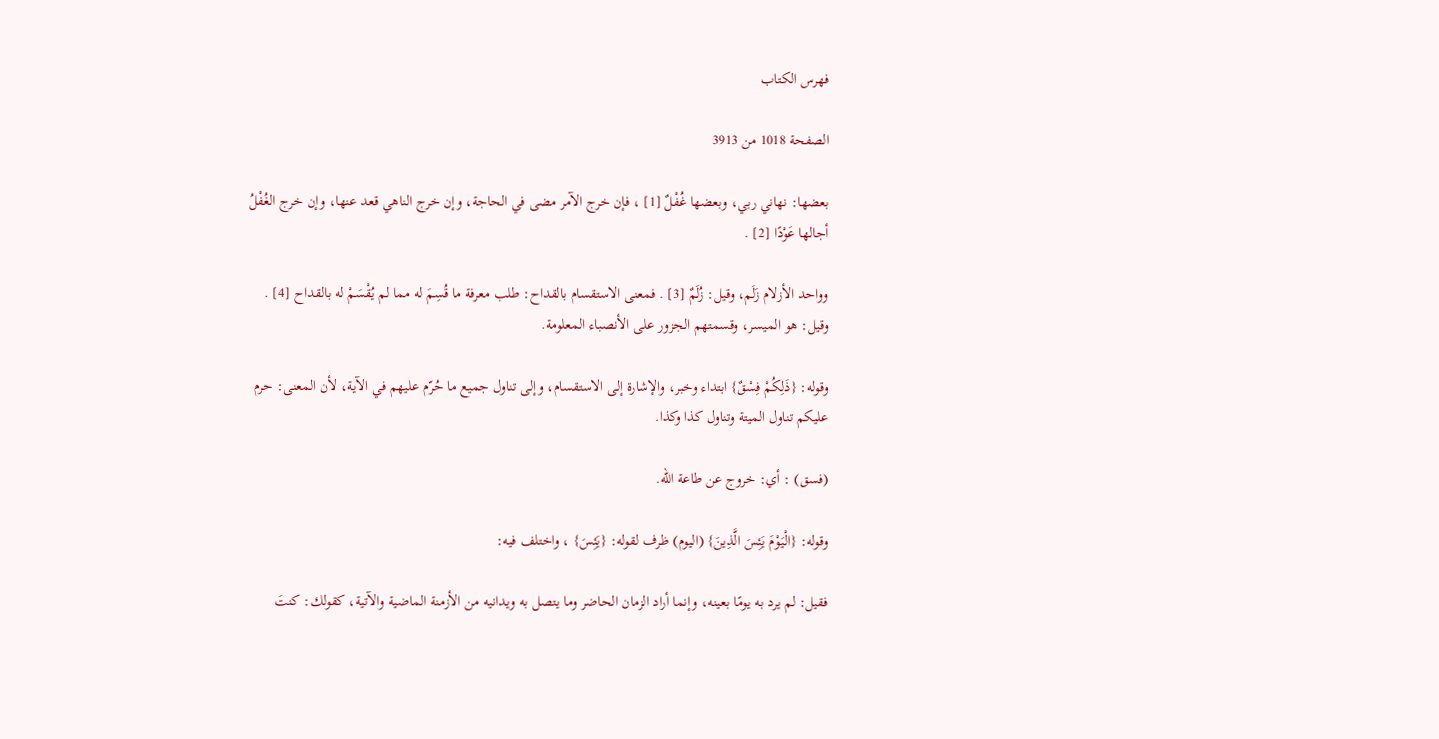فهرس الكتاب

الصفحة 1018 من 3913

بعضها: نهاني ربي، وبعضها غُفْلٌ [1] ، فإن خرج الآمر مضى في الحاجة، وإن خرج الناهي قعد عنها، وإن خرج الغُفْلُ أجالها عَوْدًا [2] .

وواحد الأزلام زَلَم، وقيل: زُلَمٌ [3] . فمعنى الاستقسام بالقداح: طلب معرفة ما قُسِمَ له مما لم يُقْسَمْ له بالقداح [4] . وقيل: هو الميسر، وقسمتهم الجزور على الأنصباء المعلومة.

وقوله: {ذَلِكُمْ فِسْقٌ} ابتداء وخبر، والإشارة إلى الاستقسام، وإلى تناول جميع ما حُرّم عليهم في الآية، لأن المعنى: حرم عليكم تناول الميتة وتناول كذا وكذا.

(فسق) : أي: خروج عن طاعة الله.

وقوله: {الْيَوْمَ يَئِسَ الَّذِينَ} (اليوم) ظرف لقوله: {يَئِسَ} ، واختلف فيه:

فقيل: لم يرد به يومًا بعينه، وإنما أراد الزمان الحاضر وما يتصل به ويدانيه من الأزمنة الماضية والآتية، كقولك: كنتَ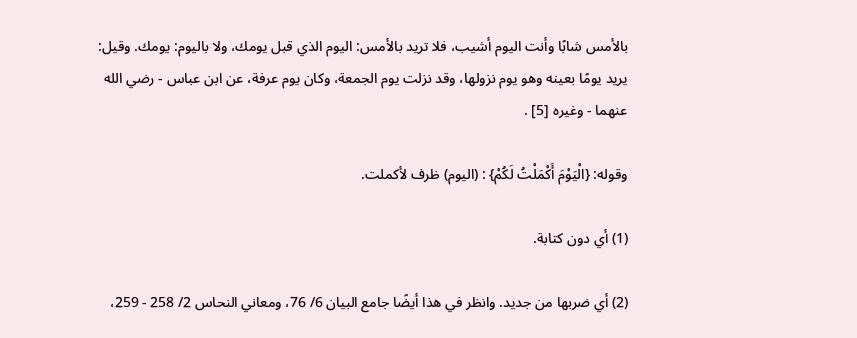بالأمس شابًا وأنت اليوم أشيب، فلا تريد بالأمس: اليوم الذي قبل يومك، ولا باليوم: يومك. وقيل: يريد يومًا بعينه وهو يوم نزولها، وقد نزلت يوم الجمعة، وكان يوم عرفة، عن ابن عباس - رضي الله عنهما - وغيره [5] .

وقوله: {الْيَوْمَ أَكْمَلْتُ لَكُمْ} : (اليوم) ظرف لأكملت.

(1) أي دون كتابة.

(2) أي ضربها من جديد. وانظر في هذا أيضًا جامع البيان 6/ 76، ومعاني النحاس 2/ 258 - 259،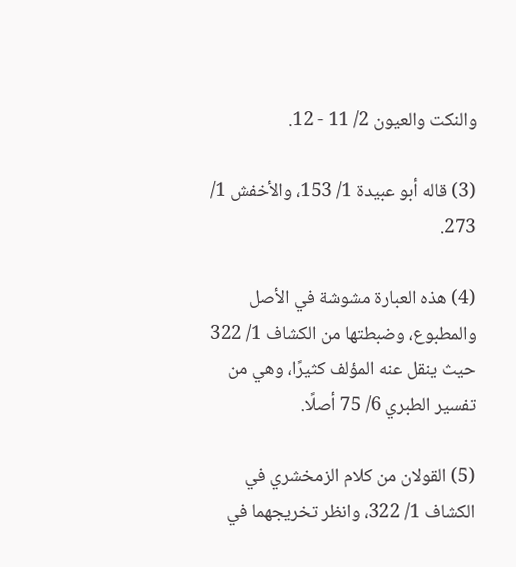والنكت والعيون 2/ 11 - 12.

(3) قاله أبو عبيدة 1/ 153، والأخفش 1/ 273.

(4) هذه العبارة مشوشة في الأصل والمطبوع، وضبطتها من الكشاف 1/ 322 حيث ينقل عنه المؤلف كثيرًا، وهي من تفسير الطبري 6/ 75 أصلًا.

(5) القولان من كلام الزمخشري في الكشاف 1/ 322، وانظر تخريجهما في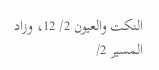النكت والعيون 2/ 12، وزاد المسير 2/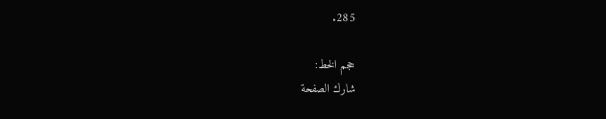285.

حجم الخط:
شارك الصفحة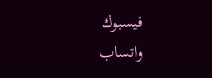فيسبوك واتساب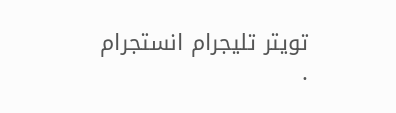تويتر تليجرام انستجرام
.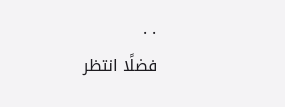. .
فضلًا انتظر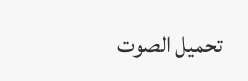تحميل الصوت